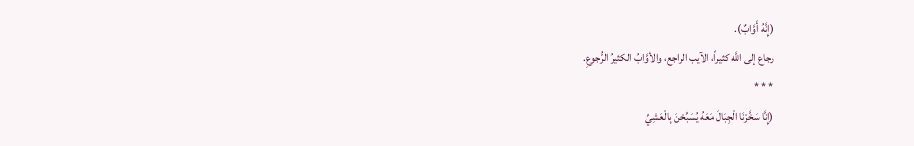(إِنَّهُ أَوَّابٌ).
رجاع إلى اللَّه كثيراً، الآيب الراجع، والأوَّابُ الكثيرُ الرُّجوعِ.
* * *
(إِنَّا سَخَّرْنَا الْجِبَالَ مَعَهُ يُسَبِّحْنَ بِالْعَشِيِّ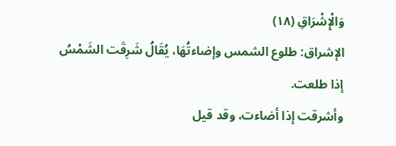وَالْإِشْرَاقِ (١٨)
الإشراق: طلوع الشمس وإضاءتُهَا، يُقَالُ شَرِقَت الشَمْسُ إذا طلعت.
وأشرقت إذا أضاءت، وقد قيل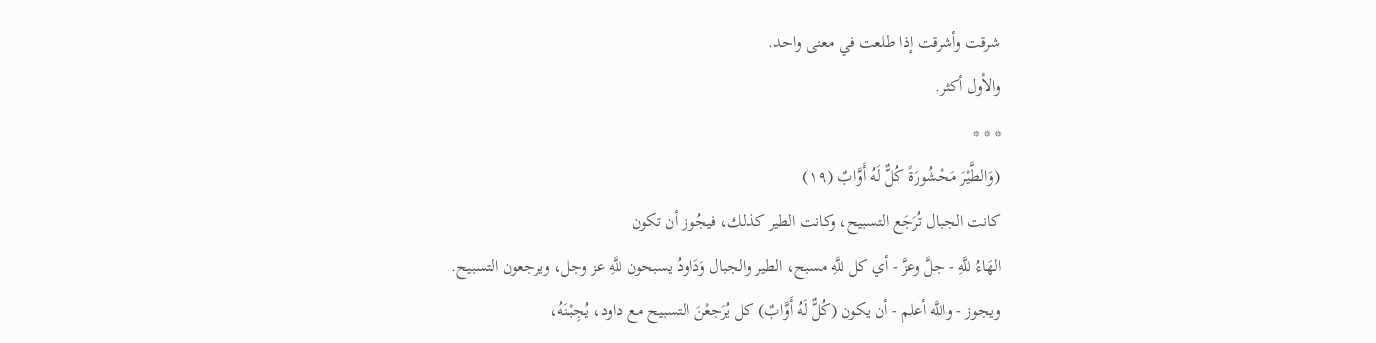شرقت وأشرقت إذا طلعت في معنى واحد.
والأول أكثر.
* * *
(وَالطَّيْرَ مَحْشُورَةً كُلٌّ لَهُ أَوَّابٌ (١٩)
كانت الجبال تُرَجَع التسبيح، وكانت الطير كذلك، فيجُوز أن تكون
الهَاءُ للَّهِ - جلَّ وعزَّ - أي كل للَّهِ مسبح، الطير والجبال وَدَاودُ يسبحون للَّهِ عز وجل، ويرجعون التسبيح.
ويجوز - واللَّه أعلم - أن يكون (كُلٌّ لَهُ أَوَّابٌ) كل يُرَجعْنَ التسبيح مع داود، يُجِبْنَهُ،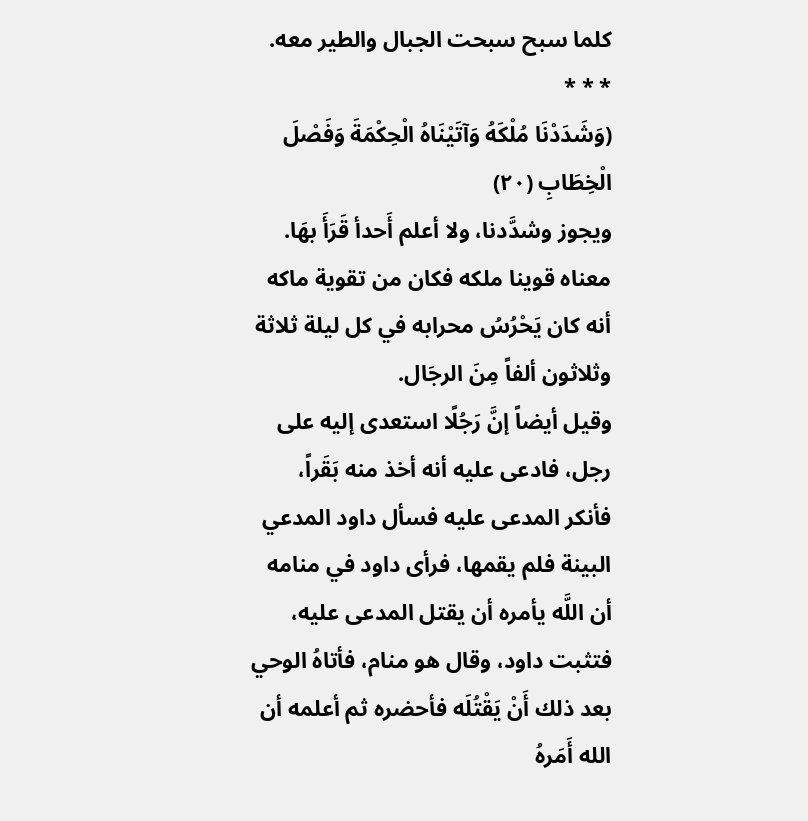كلما سبح سبحت الجبال والطير معه.
* * *
(وَشَدَدْنَا مُلْكَهُ وَآتَيْنَاهُ الْحِكْمَةَ وَفَصْلَ الْخِطَابِ (٢٠)
ويجوز وشدَّدنا، ولا أعلم أَحدأ قَرَأَ بهَا.
معناه قوينا ملكه فكان من تقوية ماكه أنه كان يَحْرُسُ محرابه في كل ليلة ثلاثة وثلاثون ألفاً مِنَ الرجَال.
وقيل أيضاً إنَّ رَجُلًا استعدى إليه على رجل، فادعى عليه أنه أخذ منه بَقَراً، فأنكر المدعى عليه فسأل داود المدعي البينة فلم يقمها، فرأى داود في منامه أن اللَّه يأمره أن يقتل المدعى عليه، فتثبت داود، وقال هو منام، فأتاهُ الوحي بعد ذلك أَنْ يَقْتُلَه فأحضره ثم أعلمه أن الله أَمَرهُ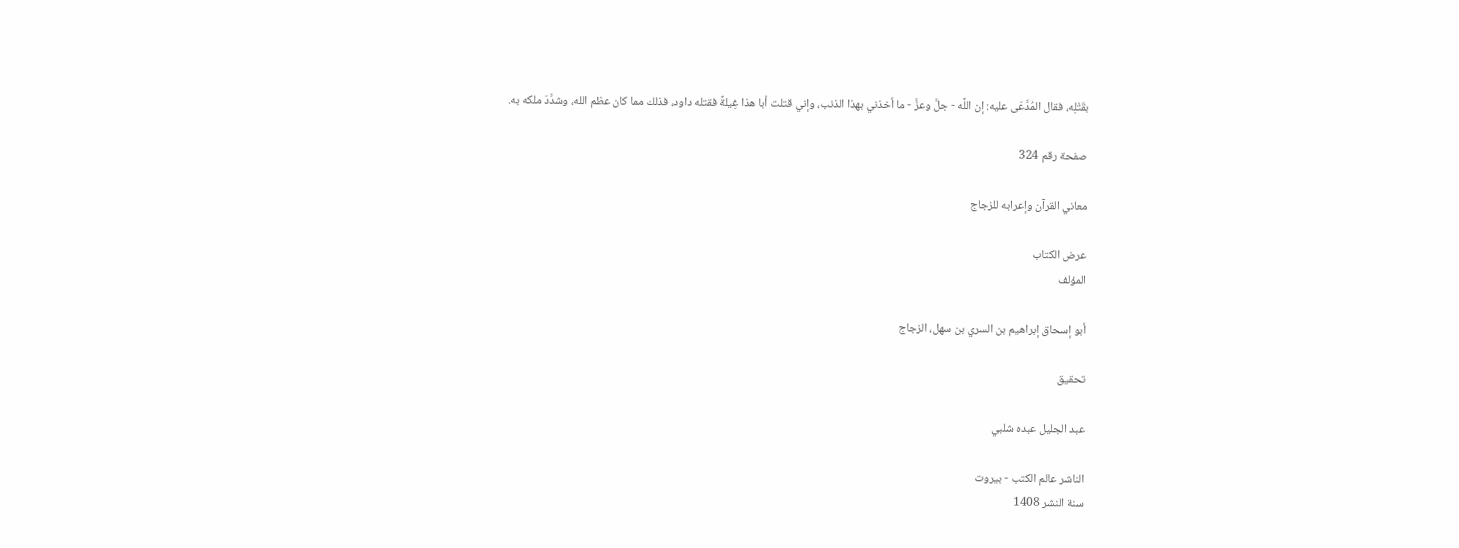بقَتْلِه، فقال المُدَّعَى عليه: إن اللَّه - جلَّ وعزَّ - ما أخذني بهذا الذنب، وإني قتلت أبا هذا غِيلةً فقتله داود، فذلك مما كان عظم الله، وشدَّدَ ملكه به.

صفحة رقم 324

معاني القرآن وإعرابه للزجاج

عرض الكتاب
المؤلف

أبو إسحاق إبراهيم بن السري بن سهل، الزجاج

تحقيق

عبد الجليل عبده شلبي

الناشر عالم الكتب - بيروت
سنة النشر 1408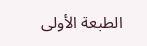الطبعة الأولى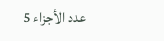عدد الأجزاء 5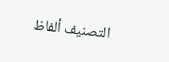التصنيف ألفاظ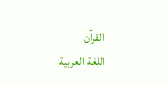القرآن
اللغة العربية